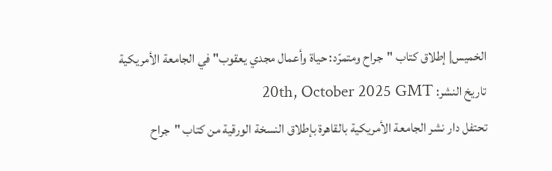الخميس| إطلاق كتاب "جراح ومتمرّد: حياة وأعمال مجدي يعقوب" في الجامعة الأمريكية
تاريخ النشر: 20th, October 2025 GMT
تحتفل دار نشر الجامعة الأمريكية بالقاهرة بإطلاق النسخة الورقية من كتاب "جراح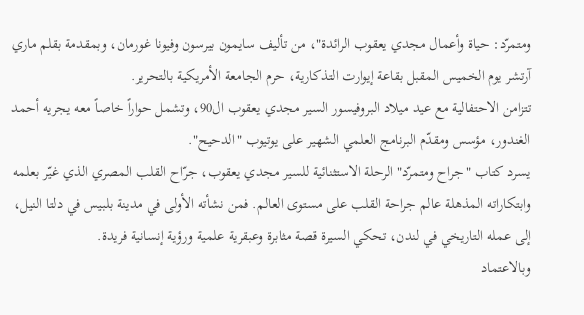ومتمرّد: حياة وأعمال مجدي يعقوب الرائدة"، من تأليف سايمون بيرسون وفيونا غورمان، وبمقدمة بقلم ماري آرتشر يوم الخميس المقبل بقاعة إيوارت التذكارية، حرم الجامعة الأمريكية بالتحرير.
تتزامن الاحتفالية مع عيد ميلاد البروفيسور السير مجدي يعقوب ال90، وتشمل حواراً خاصاً معه يجريه أحمد الغندور، مؤسس ومقدّم البرنامج العلمي الشهير على يوتيوب "الدحيح".
يسرد كتاب "جراح ومتمرّد" الرحلة الاستثنائية للسير مجدي يعقوب، جرّاح القلب المصري الذي غيّر بعلمه وابتكاراته المذهلة عالم جراحة القلب على مستوى العالم. فمن نشأته الأولى في مدينة بلبيس في دلتا النيل، إلى عمله التاريخي في لندن، تحكي السيرة قصة مثابرة وعبقرية علمية ورؤية إنسانية فريدة.
وبالاعتماد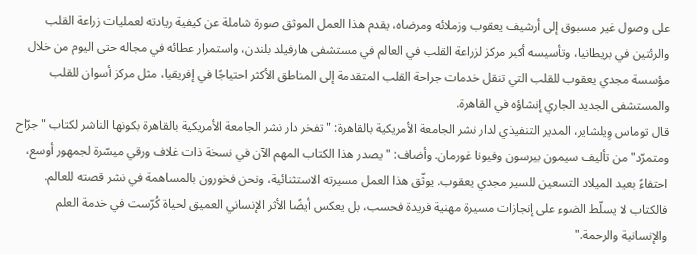على وصول غير مسبوق إلى أرشيف يعقوب وزملائه ومرضاه، يقدم هذا العمل الموثق صورة شاملة عن كيفية ريادته لعمليات زراعة القلب والرئتين في بريطانيا، وتأسيسه أكبر مركز لزراعة القلب في العالم في مستشفى هارفيلد بلندن، واستمرار عطائه في مجاله حتى اليوم من خلال مؤسسة مجدي يعقوب للقلب التي تنقل خدمات جراحة القلب المتقدمة إلى المناطق الأكثر احتياجًا في إفريقيا، مثل مركز أسوان للقلب والمستشفى الجديد الجاري إنشاؤه في القاهرة.
قال توماس وِيلشاير، المدير التنفيذي لدار نشر الجامعة الأمريكية بالقاهرة: "تفخر دار نشر الجامعة الأمريكية بالقاهرة بكونها الناشر لكتاب "جرّاح ومتمرّد" من تأليف سيمون بيرسون وفيونا غورمان. وأضاف: "يصدر هذا الكتاب المهم الآن في نسخة ذات غلاف ورقي ميسّرة لجمهور أوسع، احتفاءً بعيد الميلاد التسعين للسير مجدي يعقوب. يوثّق هذا العمل مسيرته الاستثنائية، ونحن فخورون بالمساهمة في نشر قصته للعالم. فالكتاب لا يسلّط الضوء على إنجازات مسيرة مهنية فريدة فحسب، بل يعكس أيضًا الأثر الإنساني العميق لحياة كُرّست في خدمة العلم والإنسانية والرحمة."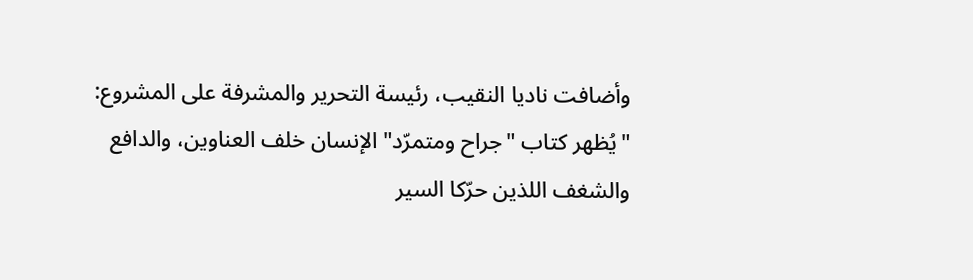وأضافت ناديا النقيب، رئيسة التحرير والمشرفة على المشروع: "يُظهر كتاب "جراح ومتمرّد" الإنسان خلف العناوين، والدافع والشغف اللذين حرّكا السير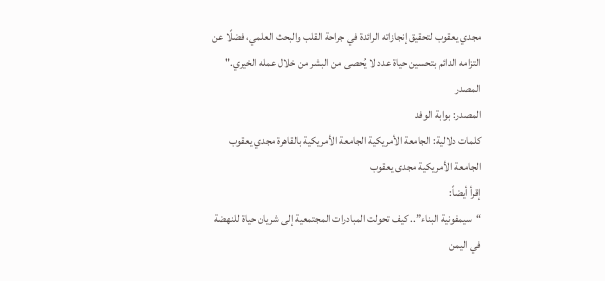مجدي يعقوب لتحقيق إنجازاته الرائدة في جراحة القلب والبحث العلمي، فضلًا عن التزامه الدائم بتحسين حياة عدد لا يُحصى من البشر من خلال عمله الخيري."
المصدر
المصدر: بوابة الوفد
كلمات دلالية: الجامعة الأمريكية الجامعة الأمريكية بالقاهرة مجدي يعقوب الجامعة الأمریکیة مجدی یعقوب
إقرأ أيضاً:
“سيمفونية البناء”.. كيف تحولت المبادرات المجتمعية إلى شريان حياة للنهضة في اليمن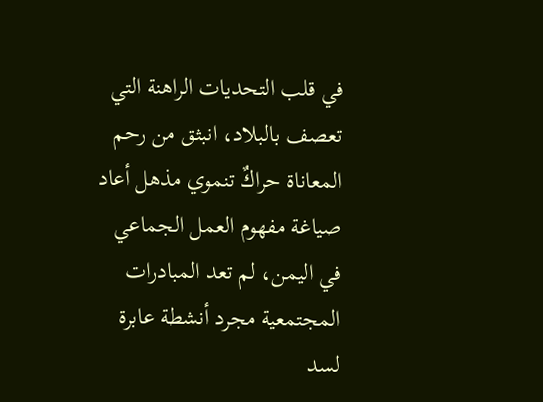في قلب التحديات الراهنة التي تعصف بالبلاد، انبثق من رحم المعاناة حراكٌ تنموي مذهل أعاد صياغة مفهوم العمل الجماعي في اليمن، لم تعد المبادرات المجتمعية مجرد أنشطة عابرة لسد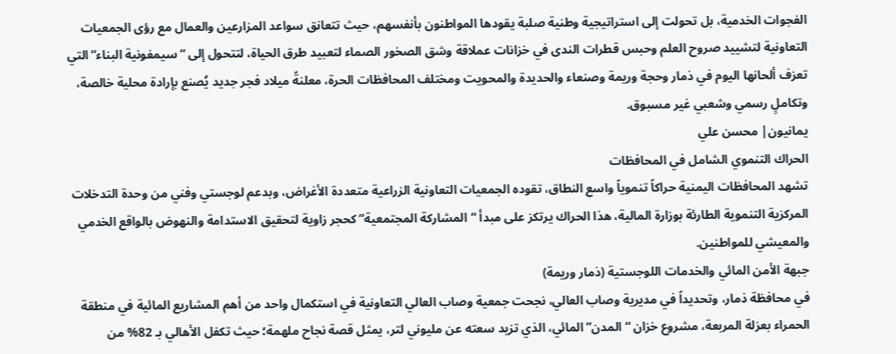الفجوات الخدمية، بل تحولت إلى استراتيجية وطنية صلبة يقودها المواطنون بأنفسهم، حيث تتعانق سواعد المزارعين والعمال مع رؤى الجمعيات التعاونية لتشييد صروح العلم وحبس قطرات الندى في خزانات عملاقة وشق الصخور الصماء لتعبيد طرق الحياة، لتتحول إلى “سيمفونية البناء” التي تعزف ألحانها اليوم في ذمار وحجة وريمة وصنعاء والحديدة والمحويت ومختلف المحافظات الحرة، معلنةً ميلاد فجر جديد يُصنع بإرادة محلية خالصة، وتكاملٍ رسمي وشعبي غير مسبوق.
يمانيون| محسن علي
الحراك التنموي الشامل في المحافظات
تشهد المحافظات اليمنية حراكاً تنموياً واسع النطاق، تقوده الجمعيات التعاونية الزراعية متعددة الأغراض، وبدعم لوجستي وفني من وحدة التدخلات المركزية التنموية الطارئة بوزارة المالية، هذا الحراك يرتكز على مبدأ “المشاركة المجتمعية” كحجر زاوية لتحقيق الاستدامة والنهوض بالواقع الخدمي والمعيشي للمواطنين.
جبهة الأمن المائي والخدمات اللوجستية (ذمار وريمة)
في محافظة ذمار، وتحديداً في مديرية وصاب العالي، نجحت جمعية وصاب العالي التعاونية في استكمال واحد من أهم المشاريع المائية في منطقة الحمراء بعزلة المربعة، مشروع خزان “المدن” المائي، الذي تزيد سعته عن مليوني لتر، يمثل قصة نجاح ملهمة؛ حيث تكفل الأهالي بـ 82% من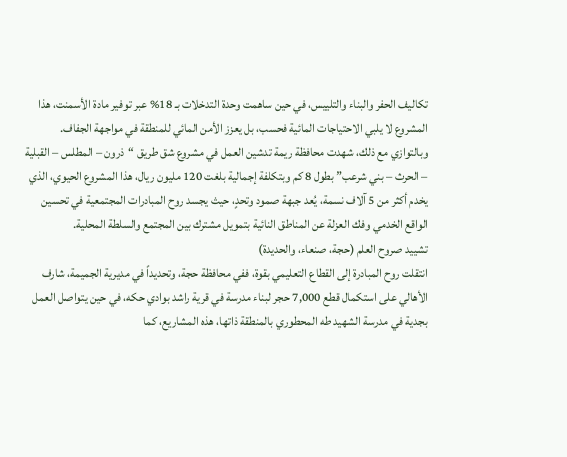تكاليف الحفر والبناء والتلييس، في حين ساهمت وحدة التدخلات بـ 18% عبر توفير مادة الأسمنت، هذا المشروع لا يلبي الاحتياجات المائية فحسب، بل يعزز الأمن المائي للمنطقة في مواجهة الجفاف.
وبالتوازي مع ذلك، شهدت محافظة ريمة تدشين العمل في مشروع شق طريق “ذرون – المطلس – القبلية – الحرث – بني شرعب” بطول 8 كم وبتكلفة إجمالية بلغت 120 مليون ريال، هذا المشروع الحيوي، الذي يخدم أكثر من 5 آلاف نسمة، يُعد جبهة صمود وتحدٍ، حيث يجسد روح المبادرات المجتمعية في تحسين الواقع الخدمي وفك العزلة عن المناطق النائية بتمويل مشترك بين المجتمع والسلطة المحلية.
تشييد صروح العلم (حجة، صنعاء، والحديدة)
انتقلت روح المبادرة إلى القطاع التعليمي بقوة، ففي محافظة حجة، وتحديداً في مديرية الجميمة، شارف الأهالي على استكمال قطع 7,000 حجر لبناء مدرسة في قرية راشد بوادي حكه، في حين يتواصل العمل بجدية في مدرسة الشهيد طه المحطوري بالمنطقة ذاتها، هذه المشاريع، كما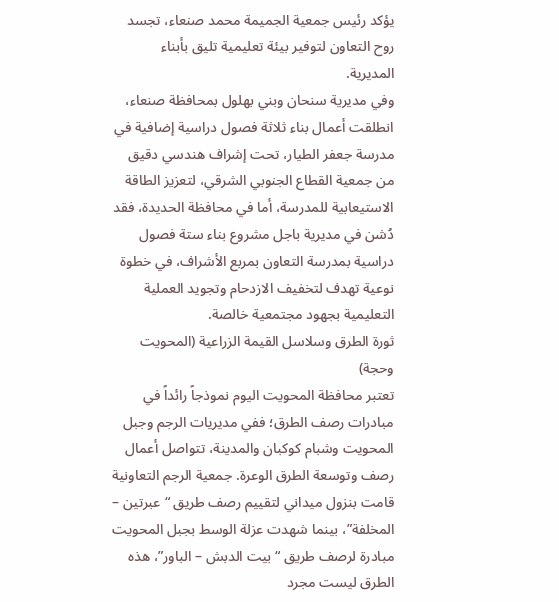يؤكد رئيس جمعية الجميمة محمد صنعاء، تجسد روح التعاون لتوفير بيئة تعليمية تليق بأبناء المديرية.
وفي مديرية سنحان وبني بهلول بمحافظة صنعاء، انطلقت أعمال بناء ثلاثة فصول دراسية إضافية في مدرسة جعفر الطيار، تحت إشراف هندسي دقيق من جمعية القطاع الجنوبي الشرقي، لتعزيز الطاقة الاستيعابية للمدرسة، أما في محافظة الحديدة، فقد دُشن في مديرية باجل مشروع بناء ستة فصول دراسية بمدرسة التعاون بمربع الأشراف، في خطوة نوعية تهدف لتخفيف الازدحام وتجويد العملية التعليمية بجهود مجتمعية خالصة.
ثورة الطرق وسلاسل القيمة الزراعية (المحويت وحجة)
تعتبر محافظة المحويت اليوم نموذجاً رائداً في مبادرات رصف الطرق؛ ففي مديريات الرجم وجبل المحويت وشبام كوكبان والمدينة، تتواصل أعمال رصف وتوسعة الطرق الوعرة. جمعية الرجم التعاونية قامت بنزول ميداني لتقييم رصف طريق “عبرتين – المخلفة”، بينما شهدت عزلة الوسط بجبل المحويت مبادرة لرصف طريق “بيت الدبش – الباور”، هذه الطرق ليست مجرد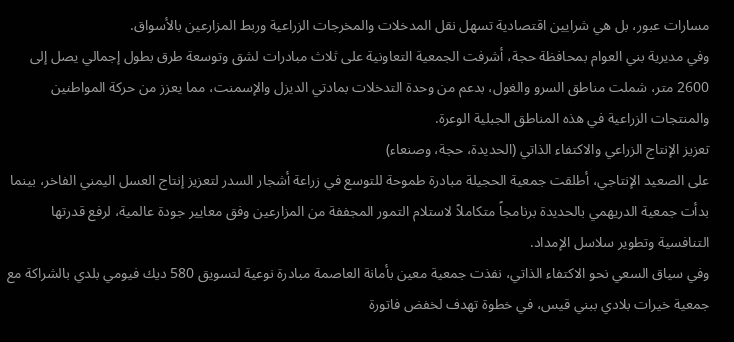مسارات عبور، بل هي شرايين اقتصادية تسهل نقل المدخلات والمخرجات الزراعية وربط المزارعين بالأسواق.
وفي مديرية بني العوام بمحافظة حجة، أشرفت الجمعية التعاونية على ثلاث مبادرات لشق وتوسعة طرق بطول إجمالي يصل إلى 2600 متر، شملت مناطق السرو والغول، بدعم من وحدة التدخلات بمادتي الديزل والإسمنت، مما يعزز من حركة المواطنين والمنتجات الزراعية في هذه المناطق الجبلية الوعرة.
تعزيز الإنتاج الزراعي والاكتفاء الذاتي (الحديدة، حجة، وصنعاء)
على الصعيد الإنتاجي، أطلقت جمعية الحجيلة مبادرة طموحة للتوسع في زراعة أشجار السدر لتعزيز إنتاج العسل اليمني الفاخر، بينما بدأت جمعية الدريهمي بالحديدة برنامجاً متكاملاً لاستلام التمور المجففة من المزارعين وفق معايير جودة عالمية، لرفع قدرتها التنافسية وتطوير سلاسل الإمداد.
وفي سياق السعي نحو الاكتفاء الذاتي، نفذت جمعية معين بأمانة العاصمة مبادرة نوعية لتسويق 580 ديك فيومي بلدي بالشراكة مع جمعية خيرات بلادي ببني قيس، في خطوة تهدف لخفض فاتورة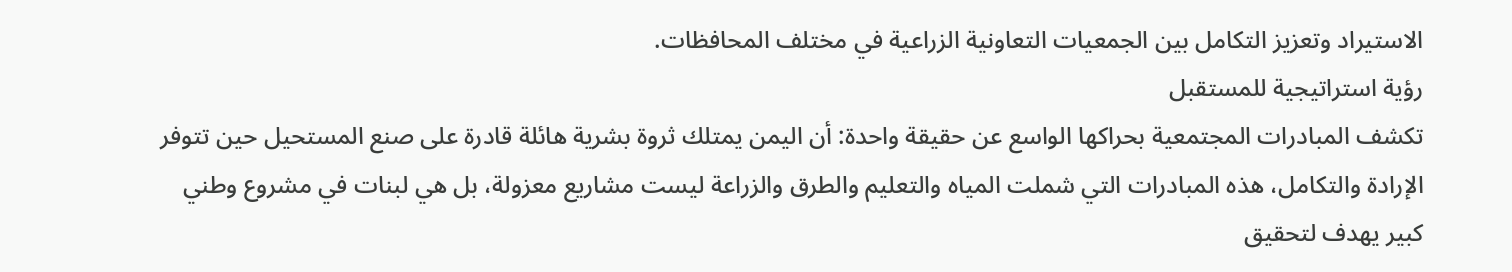الاستيراد وتعزيز التكامل بين الجمعيات التعاونية الزراعية في مختلف المحافظات.
رؤية استراتيجية للمستقبل
تكشف المبادرات المجتمعية بحراكها الواسع عن حقيقة واحدة: أن اليمن يمتلك ثروة بشرية هائلة قادرة على صنع المستحيل حين تتوفر الإرادة والتكامل، هذه المبادرات التي شملت المياه والتعليم والطرق والزراعة ليست مشاريع معزولة، بل هي لبنات في مشروع وطني كبير يهدف لتحقيق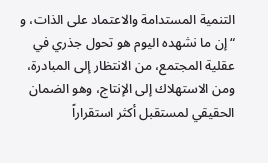التنمية المستدامة والاعتماد على الذات، و “إن ما نشهده اليوم هو تحول جذري في عقلية المجتمع، من الانتظار إلى المبادرة، ومن الاستهلاك إلى الإنتاج، وهو الضمان الحقيقي لمستقبل أكثر استقراراً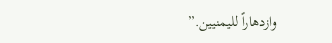وازدهاراً لليمنيين.”